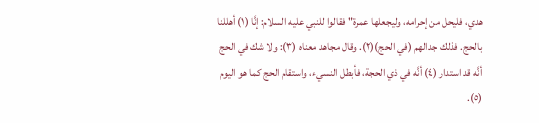هدي، فليحل من إحرامه، وليجعلها عمرة" فقالوا للنبي عليه السلام: إنَّا (١) أهللنا بالحج. فذلك جدالهم (في الحج)(٢). وقال مجاهد معناه (٣): ولا شك في الحج أنَّه قد استدار (٤) أنَّه في ذي الحجة، فأبطل النسيء، واستقام الحج كما هو اليوم (٥).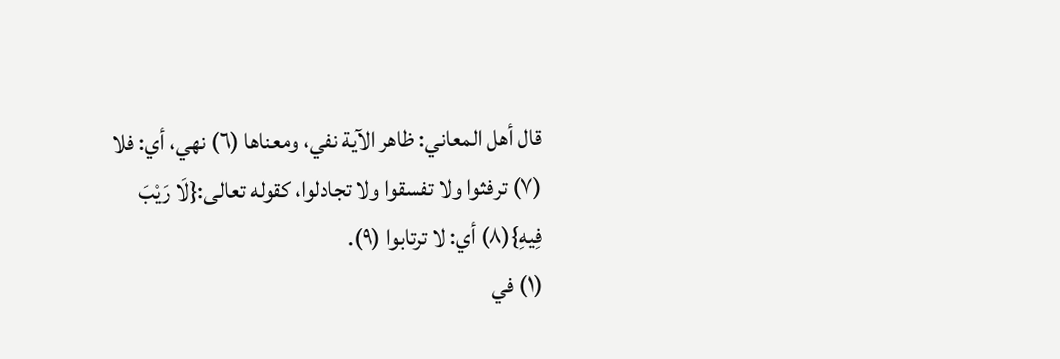قال أهل المعاني: ظاهر الآية نفي، ومعناها (٦) نهي، أي: فلا (٧) ترفثوا ولا تفسقوا ولا تجادلوا، كقوله تعالى:{لَا رَيْبَ فِيهِ}(٨) أي: لا ترتابوا (٩).
(١) في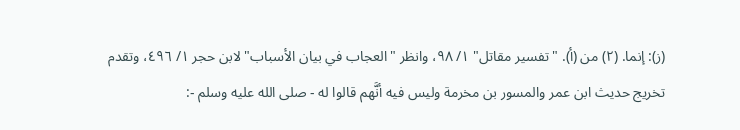(ز): إنما. (٢) من (أ). "تفسير مقاتل" ١/ ٩٨، وانظر "العجاب في بيان الأسباب" لابن حجر ١/ ٤٩٦، وتقدم تخريج حديث ابن عمر والمسور بن مخرمة وليس فيه أنَّهم قالوا له - صلى الله عليه وسلم -: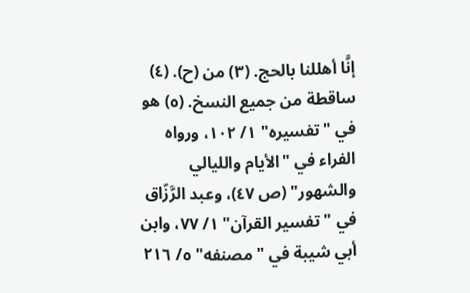إنَّا أهللنا بالحج. (٣) من (ح). (٤) ساقطة من جميع النسخ. (٥) هو في "تفسيره" ١/ ١٠٢، ورواه الفراء في "الأيام والليالي والشهور" (ص ٤٧)، وعبد الرَّزّاق في "تفسير القرآن" ١/ ٧٧، وابن أبي شيبة في "مصنفه" ٥/ ٢١٦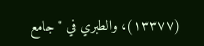(١٣٣٧٧)، والطبري في "جامع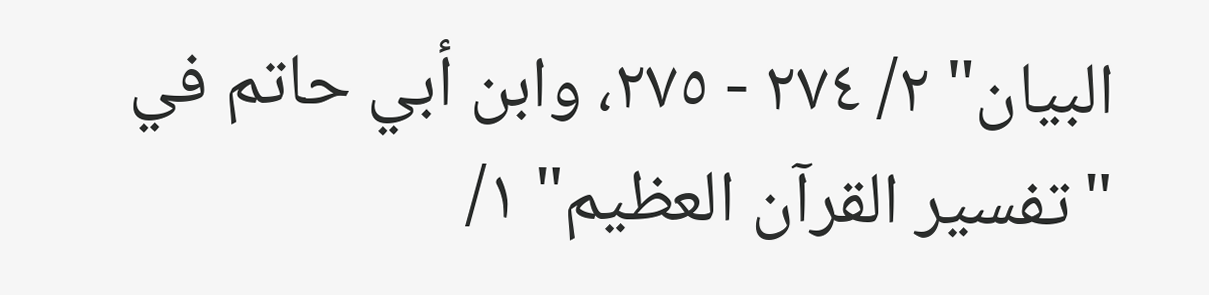البيان" ٢/ ٢٧٤ - ٢٧٥، وابن أبي حاتم في "تفسير القرآن العظيم" ١/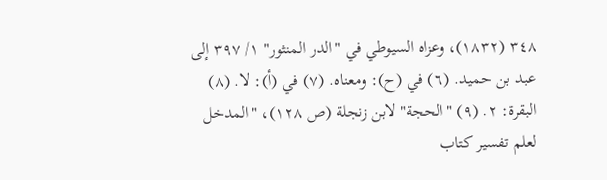٣٤٨ (١٨٣٢)، وعزاه السيوطي في "الدر المنثور" ١/ ٣٩٧ إلى عبد بن حميد. (٦) في (ح): ومعناه. (٧) في (أ): لا. (٨) البقرة: ٢. (٩) "الحجة" لابن زنجلة (ص ١٢٨)، "المدخل لعلم تفسير كتاب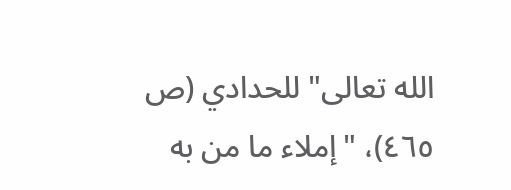الله تعالى" للحدادي (ص ٤٦٥)، "إملاء ما من به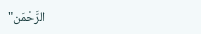الرَّحْمَن"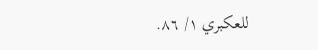للعكبري ١/ ٨٦.